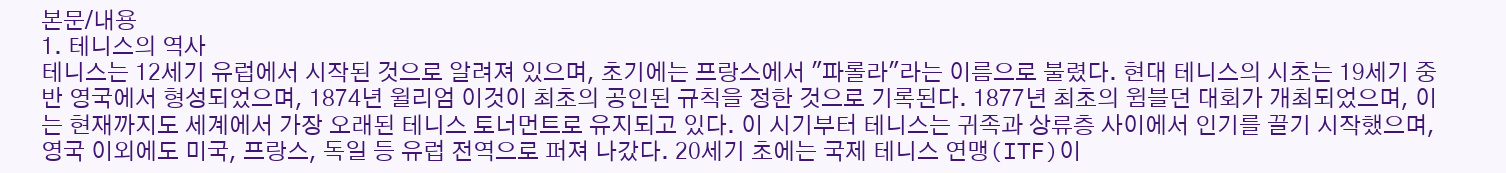본문/내용
1. 테니스의 역사
테니스는 12세기 유럽에서 시작된 것으로 알려져 있으며, 초기에는 프랑스에서 "파롤라"라는 이름으로 불렸다. 현대 테니스의 시초는 19세기 중반 영국에서 형성되었으며, 1874년 윌리엄 이것이 최초의 공인된 규칙을 정한 것으로 기록된다. 1877년 최초의 윔블던 대회가 개최되었으며, 이는 현재까지도 세계에서 가장 오래된 테니스 토너먼트로 유지되고 있다. 이 시기부터 테니스는 귀족과 상류층 사이에서 인기를 끌기 시작했으며, 영국 이외에도 미국, 프랑스, 독일 등 유럽 전역으로 퍼져 나갔다. 20세기 초에는 국제 테니스 연맹(ITF)이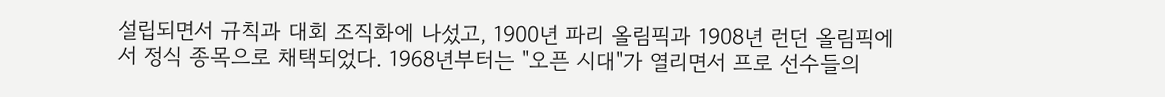설립되면서 규칙과 대회 조직화에 나섰고, 1900년 파리 올림픽과 1908년 런던 올림픽에서 정식 종목으로 채택되었다. 1968년부터는 "오픈 시대"가 열리면서 프로 선수들의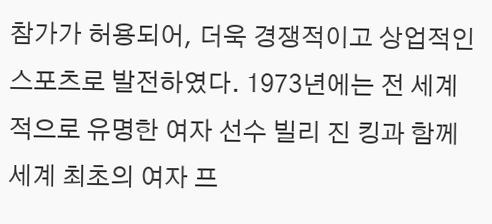참가가 허용되어, 더욱 경쟁적이고 상업적인 스포츠로 발전하였다. 1973년에는 전 세계적으로 유명한 여자 선수 빌리 진 킹과 함께 세계 최초의 여자 프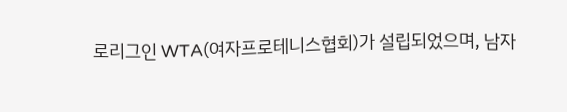로리그인 WTA(여자프로테니스협회)가 설립되었으며, 남자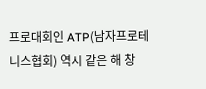프로대회인 ATP(남자프로테니스협회) 역시 같은 해 창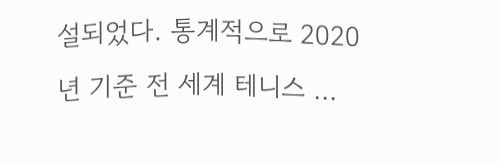설되었다. 통계적으로 2020년 기준 전 세계 테니스 …